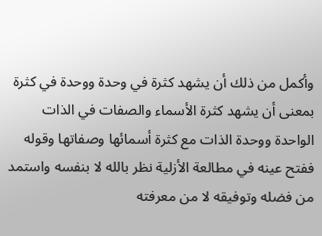وأكمل من ذلك أن يشهد كثرة في وحدة ووحدة في كثرة بمعنى أن يشهد كثرة الأسماء والصفات في الذات الواحدة ووحدة الذات مع كثرة أسمائها وصفاتها وقوله ففتح عينه في مطالعة الأزلية نظر بالله لا بنفسه واستمد من فضله وتوفيقه لا من معرفته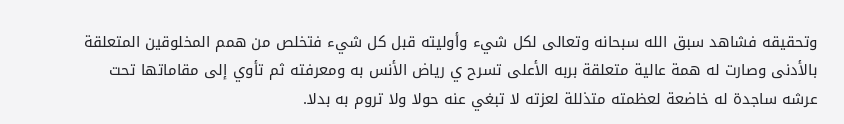وتحقيقه فشاهد سبق الله سبحانه وتعالى لكل شيء وأوليته قبل كل شيء فتخلص من همم المخلوقين المتعلقة بالأدنى وصارت له همة عالية متعلقة بربه الأعلى تسرح ي رياض الأنس به ومعرفته ثم تأوي إلى مقاماتها تحت عرشه ساجدة له خاضعة لعظمته متذللة لعزته لا تبغي عنه حولا ولا تروم به بدلا.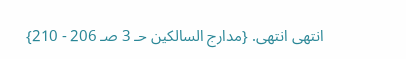انتهى انتهى. {مدارج السالكين حـ 3 صـ 206 - 210}